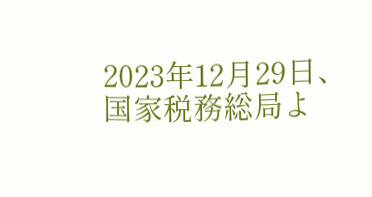2023年12月29日、国家税務総局よ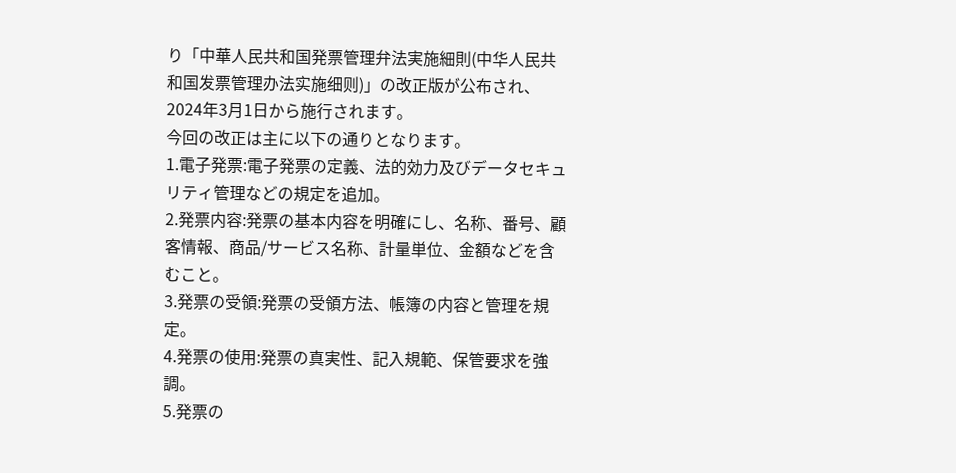り「中華人民共和国発票管理弁法実施細則(中华人民共和国发票管理办法实施细则)」の改正版が公布され、2024年3月1日から施行されます。
今回の改正は主に以下の通りとなります。
1.電子発票:電子発票の定義、法的効力及びデータセキュリティ管理などの規定を追加。
2.発票内容:発票の基本内容を明確にし、名称、番号、顧客情報、商品/サービス名称、計量単位、金額などを含むこと。
3.発票の受領:発票の受領方法、帳簿の内容と管理を規定。
4.発票の使用:発票の真実性、記入規範、保管要求を強調。
5.発票の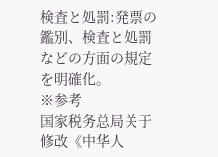検査と処罰:発票の鑑別、検査と処罰などの方面の規定を明確化。
※参考
国家税务总局关于修改《中华人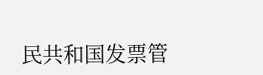民共和国发票管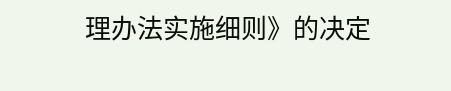理办法实施细则》的决定